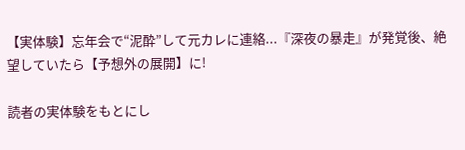【実体験】忘年会で“泥酔”して元カレに連絡...『深夜の暴走』が発覚後、絶望していたら【予想外の展開】に!

読者の実体験をもとにし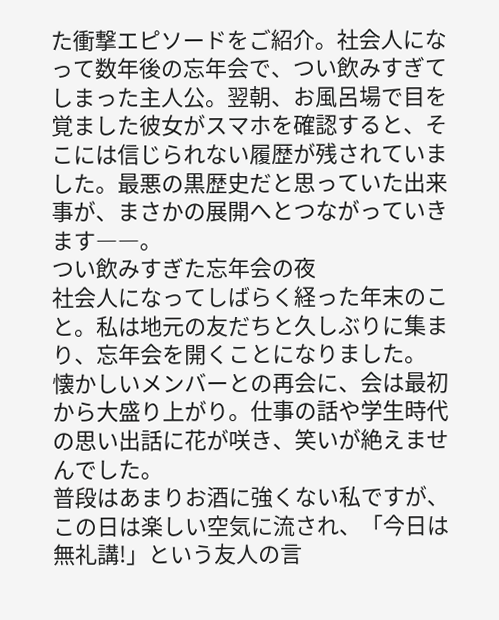た衝撃エピソードをご紹介。社会人になって数年後の忘年会で、つい飲みすぎてしまった主人公。翌朝、お風呂場で目を覚ました彼女がスマホを確認すると、そこには信じられない履歴が残されていました。最悪の黒歴史だと思っていた出来事が、まさかの展開へとつながっていきます――。
つい飲みすぎた忘年会の夜
社会人になってしばらく経った年末のこと。私は地元の友だちと久しぶりに集まり、忘年会を開くことになりました。
懐かしいメンバーとの再会に、会は最初から大盛り上がり。仕事の話や学生時代の思い出話に花が咲き、笑いが絶えませんでした。
普段はあまりお酒に強くない私ですが、この日は楽しい空気に流され、「今日は無礼講!」という友人の言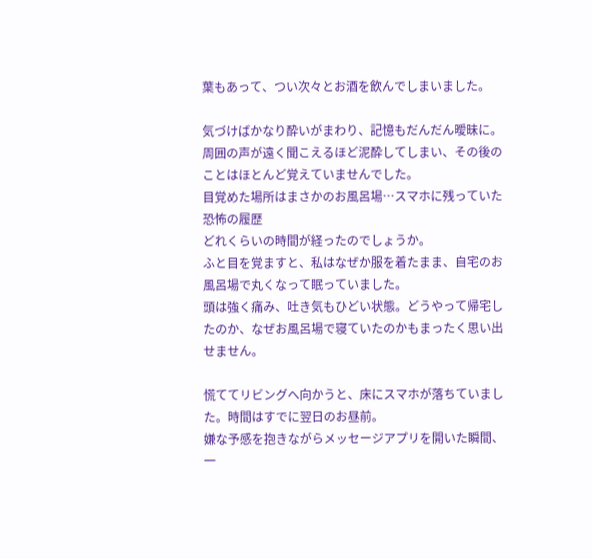葉もあって、つい次々とお酒を飲んでしまいました。

気づけばかなり酔いがまわり、記憶もだんだん曖昧に。周囲の声が遠く聞こえるほど泥酔してしまい、その後のことはほとんど覚えていませんでした。
目覚めた場所はまさかのお風呂場…スマホに残っていた恐怖の履歴
どれくらいの時間が経ったのでしょうか。
ふと目を覚ますと、私はなぜか服を着たまま、自宅のお風呂場で丸くなって眠っていました。
頭は強く痛み、吐き気もひどい状態。どうやって帰宅したのか、なぜお風呂場で寝ていたのかもまったく思い出せません。

慌ててリビングへ向かうと、床にスマホが落ちていました。時間はすでに翌日のお昼前。
嫌な予感を抱きながらメッセージアプリを開いた瞬間、一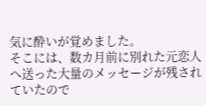気に酔いが覚めました。
そこには、数カ月前に別れた元恋人へ送った大量のメッセージが残されていたので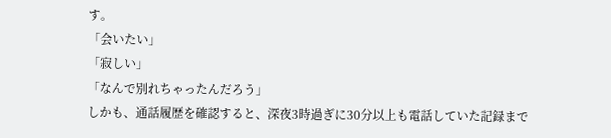す。
「会いたい」
「寂しい」
「なんで別れちゃったんだろう」
しかも、通話履歴を確認すると、深夜3時過ぎに30分以上も電話していた記録まで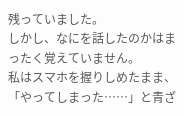残っていました。
しかし、なにを話したのかはまったく覚えていません。
私はスマホを握りしめたまま、「やってしまった……」と青ざ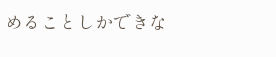めることしかできな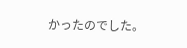かったのでした。